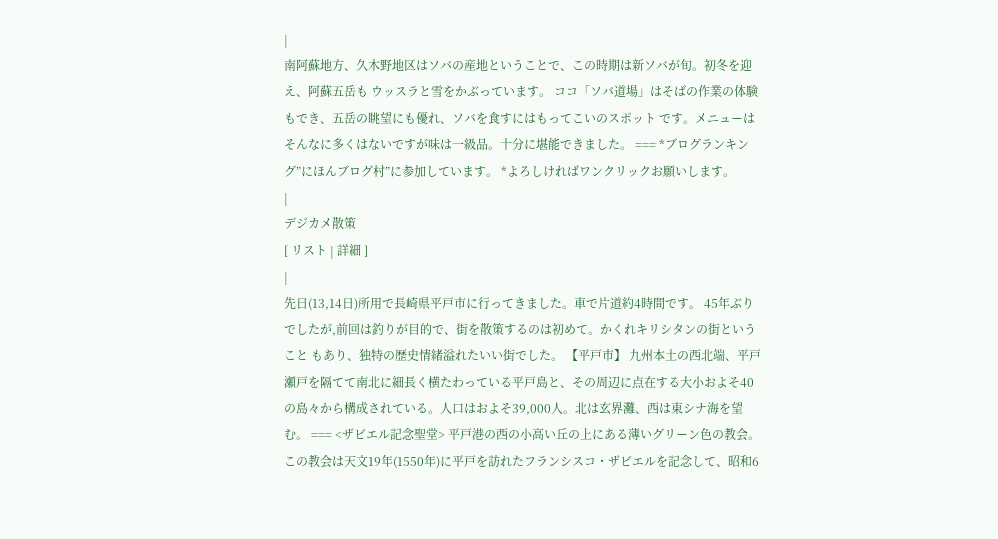|
南阿蘇地方、久木野地区はソバの産地ということで、この時期は新ソバが旬。初冬を迎え、阿蘇五岳も ウッスラと雪をかぶっています。 ココ「ソバ道場」はそばの作業の体験もでき、五岳の眺望にも優れ、ソバを食すにはもってこいのスポット です。メニューはそんなに多くはないですが味は一級品。十分に堪能できました。 === *ブログランキング”にほんブログ村”に参加しています。 *よろしければワンクリックお願いします。
|
デジカメ散策
[ リスト | 詳細 ]
|
先日(13,14日)所用で長崎県平戸市に行ってきました。車で片道約4時間です。 45年ぶりでしたが,前回は釣りが目的で、街を散策するのは初めて。かくれキリシタンの街ということ もあり、独特の歴史情緒溢れたいい街でした。 【平戸市】 九州本土の西北端、平戸瀬戸を隔てて南北に細長く横たわっている平戸島と、その周辺に点在する大小およそ40の島々から構成されている。人口はおよそ39,000人。北は玄界灘、西は東シナ海を望む。 === <ザビエル記念聖堂> 平戸港の西の小高い丘の上にある薄いグリーン色の教会。この教会は天文19年(1550年)に平戸を訪れたフランシスコ・ザビエルを記念して、昭和6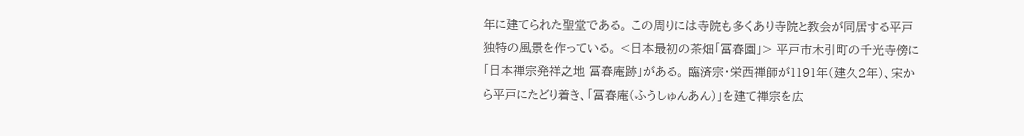年に建てられた聖堂である。 この周りには寺院も多くあり寺院と教会が同居する平戸独特の風景を作っている。 <日本最初の茶畑「冨春園」> 平戸市木引町の千光寺傍に「日本禅宗発祥之地 冨春庵跡」がある。 臨済宗・栄西禅師が1191年(建久2年)、宋から平戸にたどり着き、「冨春庵(ふうしゅんあん)」を建て禅宗を広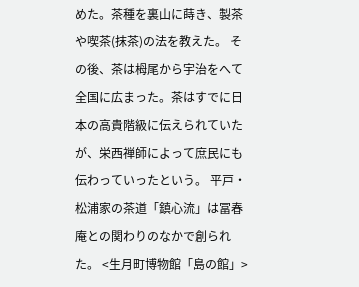めた。茶種を裏山に蒔き、製茶や喫茶(抹茶)の法を教えた。 その後、茶は栂尾から宇治をへて全国に広まった。茶はすでに日本の高貴階級に伝えられていたが、栄西禅師によって庶民にも伝わっていったという。 平戸・松浦家の茶道「鎮心流」は冨春庵との関わりのなかで創られた。 <生月町博物館「島の館」>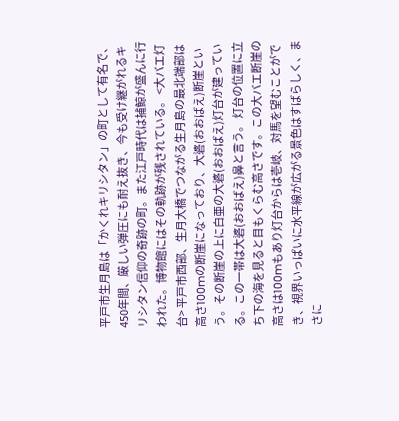平戸市生月島は「かくれキリシタン」の町として有名で、450年間、厳しい弾圧にも耐え抜き、今も受け継がれるキリシタン信仰の奇跡の町。また江戸時代は捕鯨が盛んに行われた。博物館にはその軌跡が残されている。 <大バエ灯台> 平戸市西部、生月大橋でつながる生月島の最北端部は高さ100mの断崖になっており、大碆(おおばえ)断崖という。その断崖の上に白亜の大碆(おおばえ)灯台が建っている。この一帯は大碆(おおばえ)鼻と言う。 灯台の位置に立ち下の海を見ると目もくらむ高さです。この大バエ断崖の高さは100mもあり灯台からは壱岐、対馬を望むことができ、視界いっぱいに水平線が広がる景色はすばらしく、まさに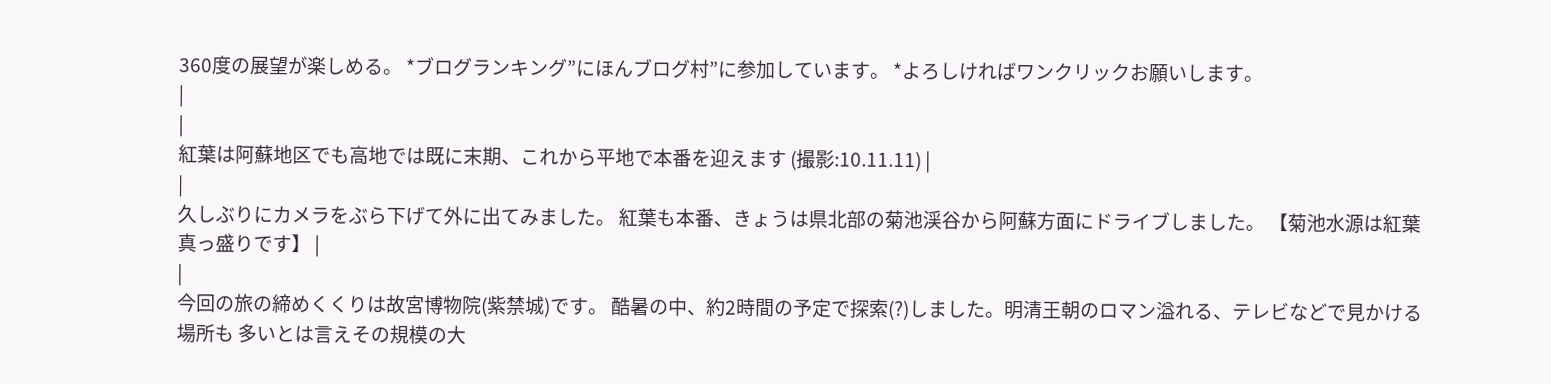360度の展望が楽しめる。 *ブログランキング”にほんブログ村”に参加しています。 *よろしければワンクリックお願いします。
|
|
紅葉は阿蘇地区でも高地では既に末期、これから平地で本番を迎えます (撮影:10.11.11) |
|
久しぶりにカメラをぶら下げて外に出てみました。 紅葉も本番、きょうは県北部の菊池渓谷から阿蘇方面にドライブしました。 【菊池水源は紅葉真っ盛りです】 |
|
今回の旅の締めくくりは故宮博物院(紫禁城)です。 酷暑の中、約2時間の予定で探索(?)しました。明清王朝のロマン溢れる、テレビなどで見かける場所も 多いとは言えその規模の大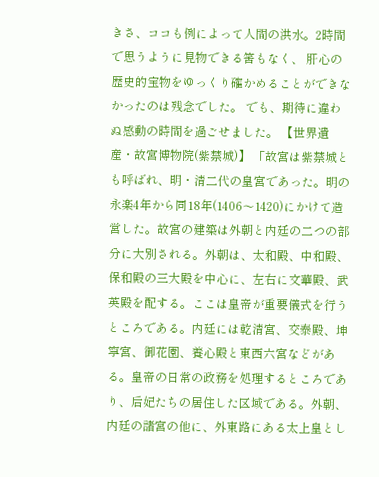きさ、ココも例によって人間の洪水。2時間で思うように見物できる筈もなく、 肝心の歴史的宝物をゆっくり確かめることができなかったのは残念でした。 でも、期待に違わぬ感動の時間を過ごせました。 【世界遺産・故宮博物院(紫禁城)】 「故宮は紫禁城とも呼ばれ、明・清二代の皇宮であった。明の永楽4年から同18年(1406〜1420)にかけて造営した。故宮の建築は外朝と内廷の二つの部分に大別される。外朝は、太和殿、中和殿、保和殿の三大殿を中心に、左右に文華殿、武英殿を配する。ここは皇帝が重要儀式を行うところである。内廷には乾清宮、交泰殿、坤寧宮、御花園、養心殿と東西六宮などがある。皇帝の日常の政務を処理するところであり、后妃たちの居住した区域である。外朝、内廷の諸宮の他に、外東路にある太上皇とし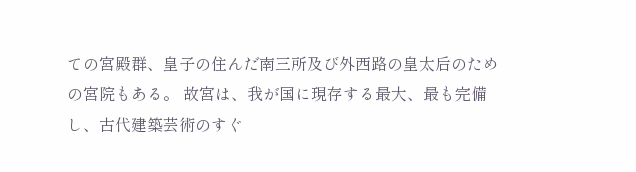ての宮殿群、皇子の住んだ南三所及び外西路の皇太后のための宮院もある。 故宮は、我が国に現存する最大、最も完備し、古代建築芸術のすぐ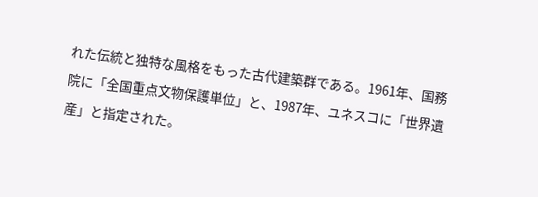れた伝統と独特な風格をもった古代建築群である。1961年、国務院に「全国重点文物保護単位」と、1987年、ユネスコに「世界遺産」と指定された。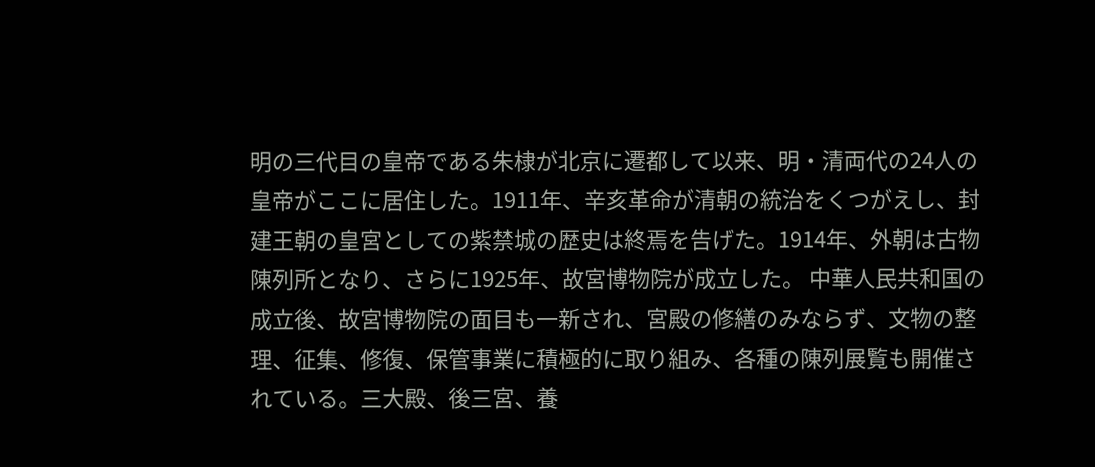明の三代目の皇帝である朱棣が北京に遷都して以来、明・清両代の24人の皇帝がここに居住した。1911年、辛亥革命が清朝の統治をくつがえし、封建王朝の皇宮としての紫禁城の歴史は終焉を告げた。1914年、外朝は古物陳列所となり、さらに1925年、故宮博物院が成立した。 中華人民共和国の成立後、故宮博物院の面目も一新され、宮殿の修繕のみならず、文物の整理、征集、修復、保管事業に積極的に取り組み、各種の陳列展覧も開催されている。三大殿、後三宮、養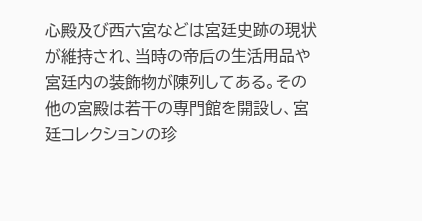心殿及び西六宮などは宮廷史跡の現状が維持され、当時の帝后の生活用品や宮廷内の装飾物が陳列してある。その他の宮殿は若干の専門館を開設し、宮廷コレクションの珍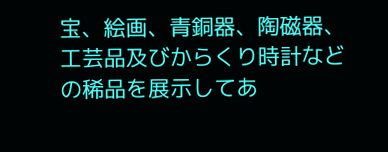宝、絵画、青銅器、陶磁器、工芸品及びからくり時計などの稀品を展示してあ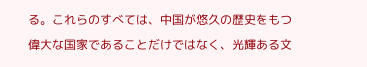る。これらのすべては、中国が悠久の歴史をもつ偉大な国家であることだけではなく、光輝ある文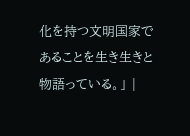化を持つ文明国家であることを生き生きと物語っている。」 |